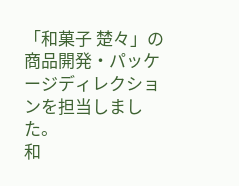「和菓子 楚々」の商品開発・パッケージディレクションを担当しました。
和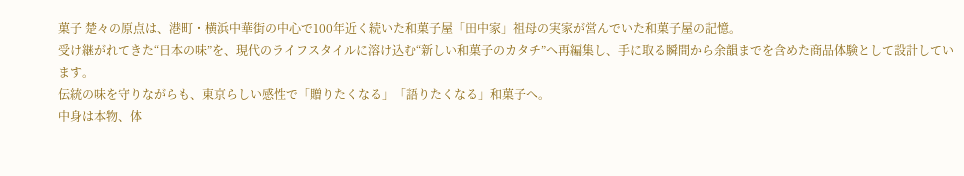菓子 楚々の原点は、港町・横浜中華街の中心で100年近く続いた和菓子屋「田中家」祖母の実家が営んでいた和菓子屋の記憶。
受け継がれてきた“日本の味”を、現代のライフスタイルに溶け込む“新しい和菓子のカタチ”へ再編集し、手に取る瞬間から余韻までを含めた商品体験として設計しています。
伝統の味を守りながらも、東京らしい感性で「贈りたくなる」「語りたくなる」和菓子へ。
中身は本物、体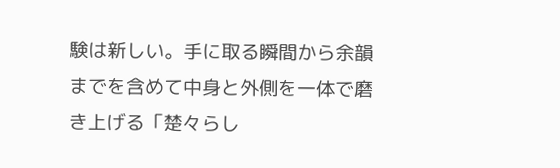験は新しい。手に取る瞬間から余韻までを含めて中身と外側を一体で磨き上げる「楚々らし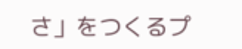さ」をつくるプ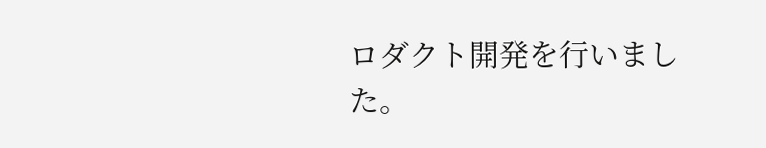ロダクト開発を行いました。